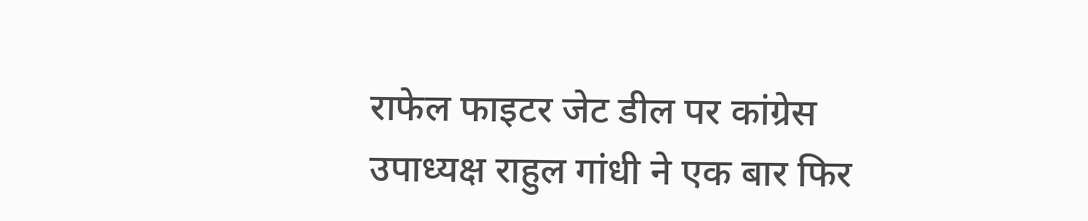राफेल फाइटर जेट डील पर कांग्रेस उपाध्यक्ष राहुल गांधी ने एक बार फिर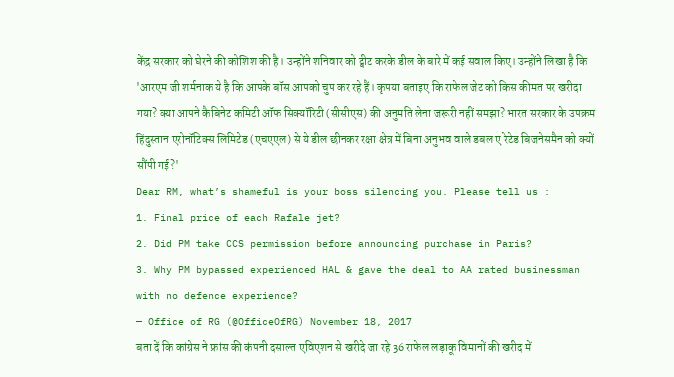केंद्र सरकार को घेरने की कोशिश की है। उन्होंने शनिवार को ट्वीट करके डील के बारे में कई सवाल किए। उन्होंने लिखा है कि 'आरएम जी शर्मनाक ये है कि आपके बॉस आपको चुप कर रहे हैं। कृपया बताइए कि राफेल जेट को किस कीमत पर खरीदा गया? क्या आपने कैबिनेट कमिटी ऑफ सिक्यॉरिटी (सीसीएस) की अनुमति लेना जरूरी नहीं समझा? भारत सरकार के उपक्रम हिंदुस्तान एरोनॉटिक्स लिमिटेड (एचएएल) से ये डील छीनकर रक्षा क्षेत्र में बिना अनुभव वाले डबल ए रेटेड बिजनेसमैन को क्यों सौंपी गई?'
Dear RM, what’s shameful is your boss silencing you. Please tell us :
1. Final price of each Rafale jet?
2. Did PM take CCS permission before announcing purchase in Paris?
3. Why PM bypassed experienced HAL & gave the deal to AA rated businessman with no defence experience?
— Office of RG (@OfficeOfRG) November 18, 2017
बता दें कि कांग्रेस ने फ्रांस की कंपनी दसाल्त एविएशन से खरीदे जा रहे 36 राफेल लड़ाकू विमानों की खरीद में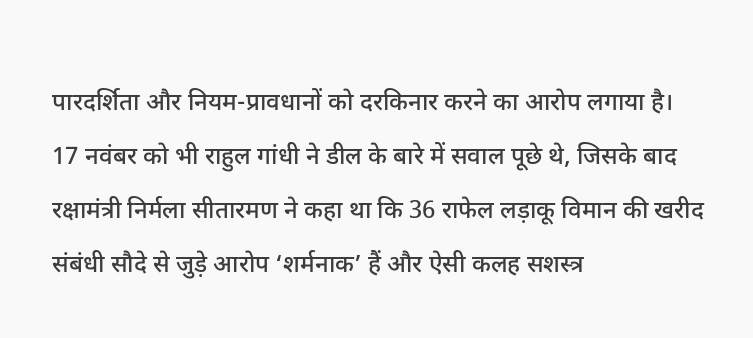पारदर्शिता और नियम-प्रावधानों को दरकिनार करने का आरोप लगाया है।
17 नवंबर को भी राहुल गांधी ने डील के बारे में सवाल पूछे थे, जिसके बाद रक्षामंत्री निर्मला सीतारमण ने कहा था कि 36 राफेल लड़ाकू विमान की खरीद संबंधी सौदे से जुड़े आरोप ‘शर्मनाक’ हैं और ऐसी कलह सशस्त्र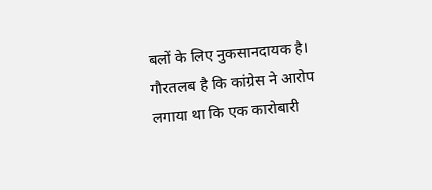बलों के लिए नुकसानदायक है।
गौरतलब है कि कांग्रेस ने आरोप लगाया था कि एक कारोबारी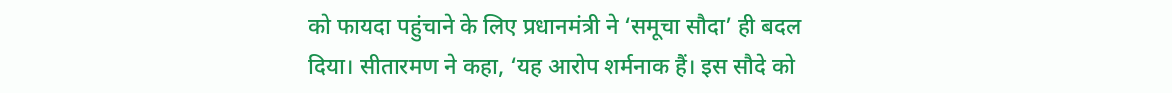को फायदा पहुंचाने के लिए प्रधानमंत्री ने ‘समूचा सौदा’ ही बदल दिया। सीतारमण ने कहा, ‘यह आरोप शर्मनाक हैं। इस सौदे को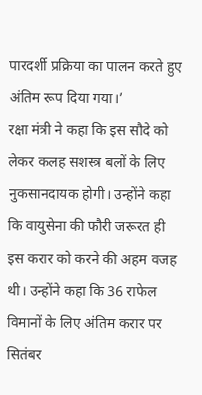पारदर्शी प्रक्रिया का पालन करते हुए अंतिम रूप दिया गया।’
रक्षा मंत्री ने कहा कि इस सौदे को लेकर कलह सशस्त्र बलों के लिए नुकसानदायक होगी। उन्होंने कहा कि वायुसेना की फौरी जरूरत ही इस करार को करने की अहम वजह थी। उन्होंने कहा कि 36 राफेल विमानों के लिए अंतिम करार पर सितंबर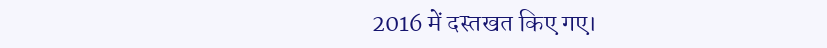2016 में दस्तखत किए गए।